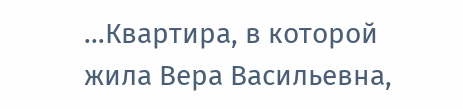…Квартира, в которой жила Вера Васильевна,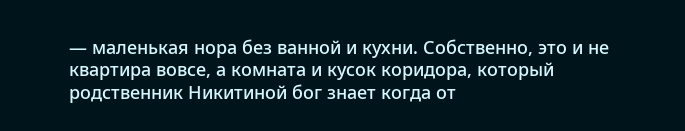— маленькая нора без ванной и кухни. Собственно, это и не квартира вовсе, а комната и кусок коридора, который родственник Никитиной бог знает когда от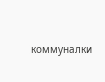коммуналки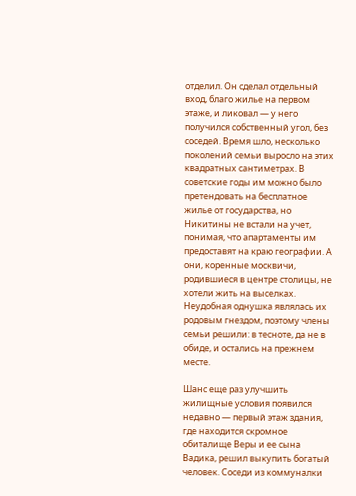отделил. Он сделал отдельный вход, благо жилье на первом этаже, и ликовал — у него получился собственный угол, без соседей. Время шло, несколько поколений семьи выросло на этих квадратных сантиметрах. В советские годы им можно было претендовать на бесплатное жилье от государства, но Никитины не встали на учет, понимая, что апартаменты им предоставят на краю географии. А они, коренные москвичи, родившиеся в центре столицы, не хотели жить на выселках. Неудобная однушка являлась их родовым гнездом, поэтому члены семьи решили: в тесноте, да не в обиде, и остались на прежнем месте.

Шанс еще раз улучшить жилищные условия появился недавно — первый этаж здания, где находится скромное обиталище Веры и ее сына Вадика, решил выкупить богатый человек. Соседи из коммуналки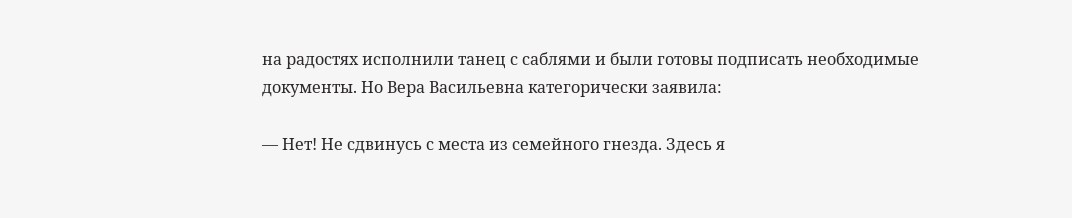на радостях исполнили танец с саблями и были готовы подписать необходимые документы. Но Вера Васильевна категорически заявила:

— Нет! Не сдвинусь с места из семейного гнезда. Здесь я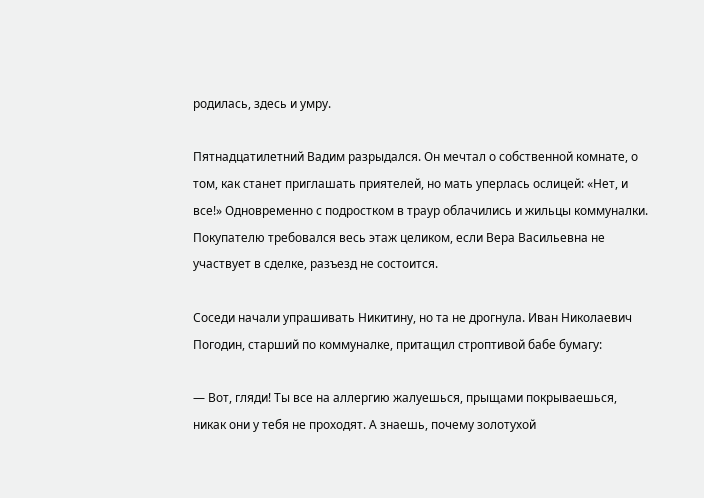родилась, здесь и умру.

Пятнадцатилетний Вадим разрыдался. Он мечтал о собственной комнате, о том, как станет приглашать приятелей, но мать уперлась ослицей: «Нет, и все!» Одновременно с подростком в траур облачились и жильцы коммуналки. Покупателю требовался весь этаж целиком, если Вера Васильевна не участвует в сделке, разъезд не состоится.

Соседи начали упрашивать Никитину, но та не дрогнула. Иван Николаевич Погодин, старший по коммуналке, притащил строптивой бабе бумагу:

— Вот, гляди! Ты все на аллергию жалуешься, прыщами покрываешься, никак они у тебя не проходят. А знаешь, почему золотухой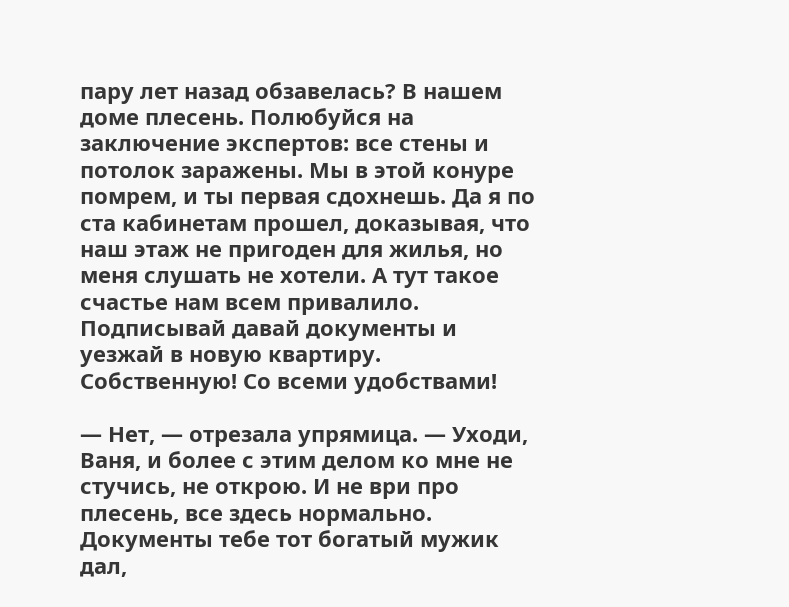пару лет назад обзавелась? В нашем доме плесень. Полюбуйся на заключение экспертов: все стены и потолок заражены. Мы в этой конуре помрем, и ты первая сдохнешь. Да я по ста кабинетам прошел, доказывая, что наш этаж не пригоден для жилья, но меня слушать не хотели. А тут такое счастье нам всем привалило. Подписывай давай документы и уезжай в новую квартиру. Собственную! Со всеми удобствами!

— Нет, — отрезала упрямица. — Уходи, Ваня, и более с этим делом ко мне не стучись, не открою. И не ври про плесень, все здесь нормально. Документы тебе тот богатый мужик дал,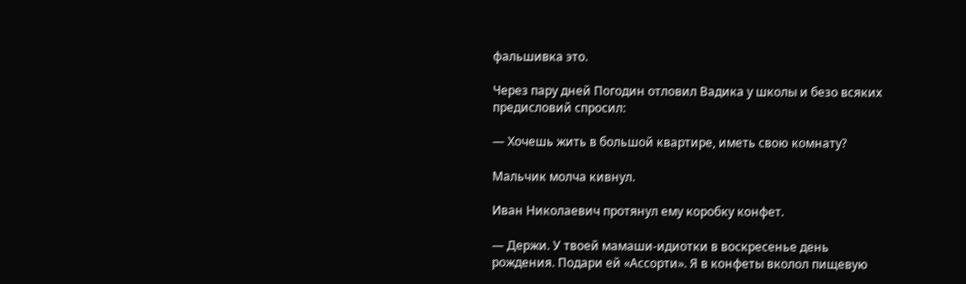фальшивка это.

Через пару дней Погодин отловил Вадика у школы и безо всяких предисловий спросил:

— Хочешь жить в большой квартире, иметь свою комнату?

Мальчик молча кивнул.

Иван Николаевич протянул ему коробку конфет.

— Держи. У твоей мамаши-идиотки в воскресенье день рождения. Подари ей «Ассорти». Я в конфеты вколол пищевую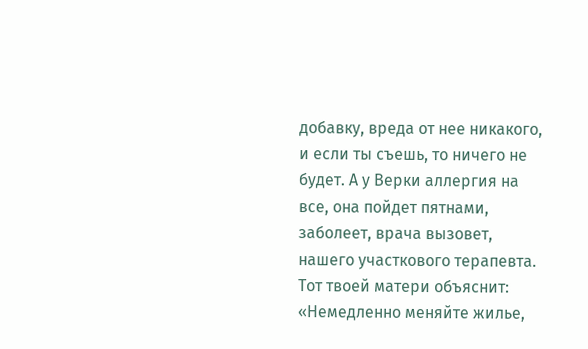добавку, вреда от нее никакого, и если ты съешь, то ничего не будет. А у Верки аллергия на все, она пойдет пятнами, заболеет, врача вызовет, нашего участкового терапевта. Тот твоей матери объяснит: «Немедленно меняйте жилье,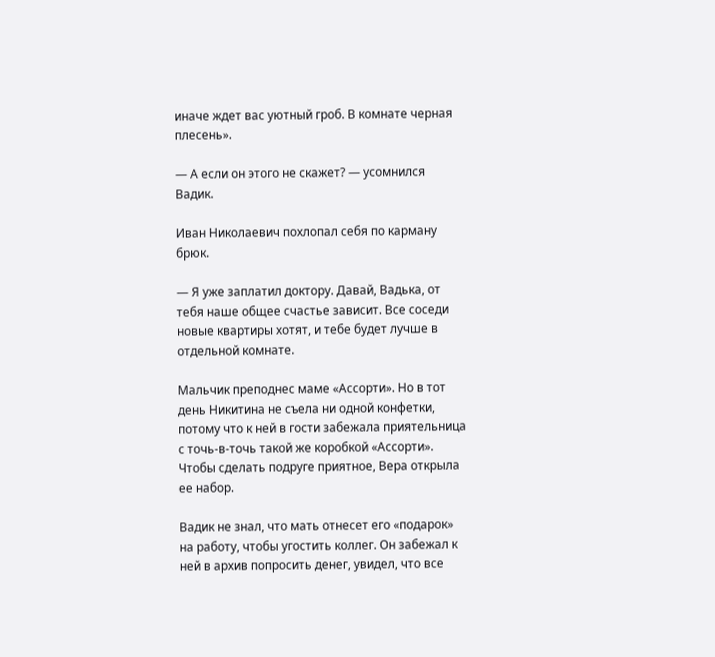иначе ждет вас уютный гроб. В комнате черная плесень».

— А если он этого не скажет? — усомнился Вадик.

Иван Николаевич похлопал себя по карману брюк.

— Я уже заплатил доктору. Давай, Вадька, от тебя наше общее счастье зависит. Все соседи новые квартиры хотят, и тебе будет лучше в отдельной комнате.

Мальчик преподнес маме «Ассорти». Но в тот день Никитина не съела ни одной конфетки, потому что к ней в гости забежала приятельница с точь-в-точь такой же коробкой «Ассорти». Чтобы сделать подруге приятное, Вера открыла ее набор.

Вадик не знал, что мать отнесет его «подарок» на работу, чтобы угостить коллег. Он забежал к ней в архив попросить денег, увидел, что все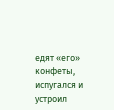едят «его» конфеты, испугался и устроил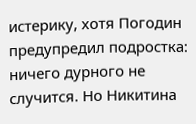истерику, хотя Погодин предупредил подростка: ничего дурного не случится. Но Никитина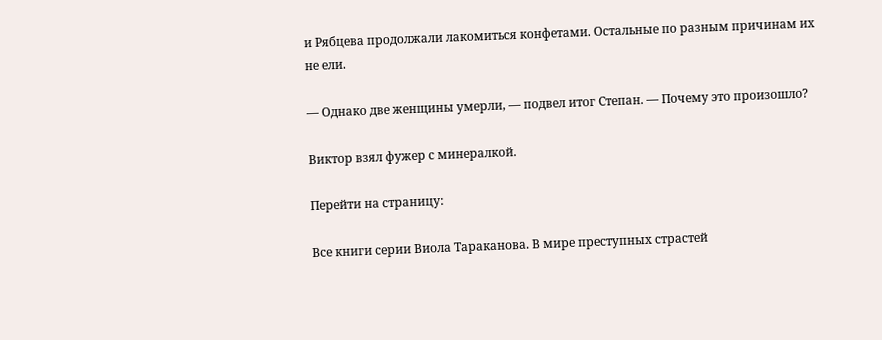и Рябцева продолжали лакомиться конфетами. Остальные по разным причинам их не ели.

— Однако две женщины умерли, — подвел итог Степан. — Почему это произошло?

Виктор взял фужер с минералкой.

Перейти на страницу:

Все книги серии Виола Тараканова. В мире преступных страстей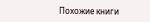Похожие книги